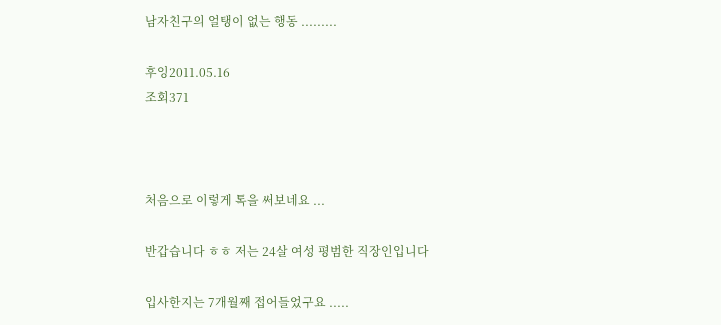남자친구의 얼탱이 없는 행동 .........

후잉2011.05.16
조회371



처음으로 이렇게 톡을 써보네요 ...

반갑습니다 ㅎㅎ 저는 24살 여성 평범한 직장인입니다

입사한지는 7개월째 접어들었구요 .....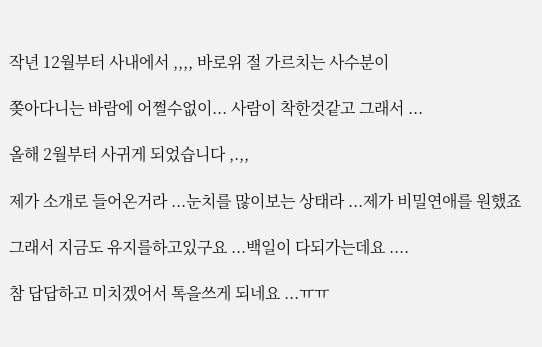작년 12월부터 사내에서 ,,,, 바로위 절 가르치는 사수분이

쫒아다니는 바람에 어쩔수없이... 사람이 착한것같고 그래서 ...

올해 2월부터 사귀게 되었습니다 ,.,,

제가 소개로 들어온거라 ...눈치를 많이보는 상태라 ...제가 비밀연애를 원했죠

그래서 지금도 유지를하고있구요 ...백일이 다되가는데요 ....

참 답답하고 미치겠어서 톡을쓰게 되네요 ...ㅠㅠ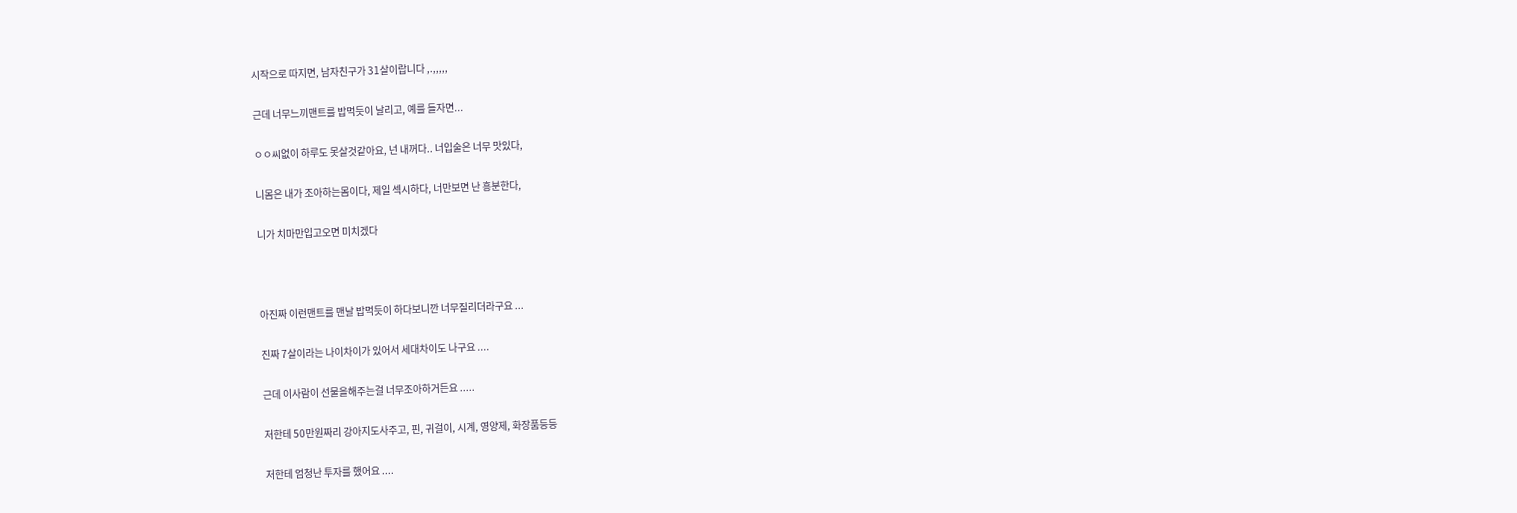시작으로 따지면, 남자친구가 31살이랍니다 ,.,,,,,

근데 너무느끼맨트를 밥먹듯이 날리고, 예를 들자면...

ㅇㅇ씨없이 하루도 못살것같아요, 넌 내꺼다.. 너입술은 너무 맛있다,

니몸은 내가 조아하는몸이다, 제일 섹시하다, 너만보면 난 흥분한다,

니가 치마만입고오면 미치겠다



아진짜 이런맨트를 맨날 밥먹듯이 하다보니깐 너무질리더라구요 ...

진짜 7살이라는 나이차이가 있어서 세대차이도 나구요 ....

근데 이사람이 선물을해주는걸 너무조아하거든요 .....

저한테 50만원짜리 강아지도사주고, 핀, 귀걸이, 시계, 영양제, 화장품등등

저한테 엄청난 투자를 했어요 ....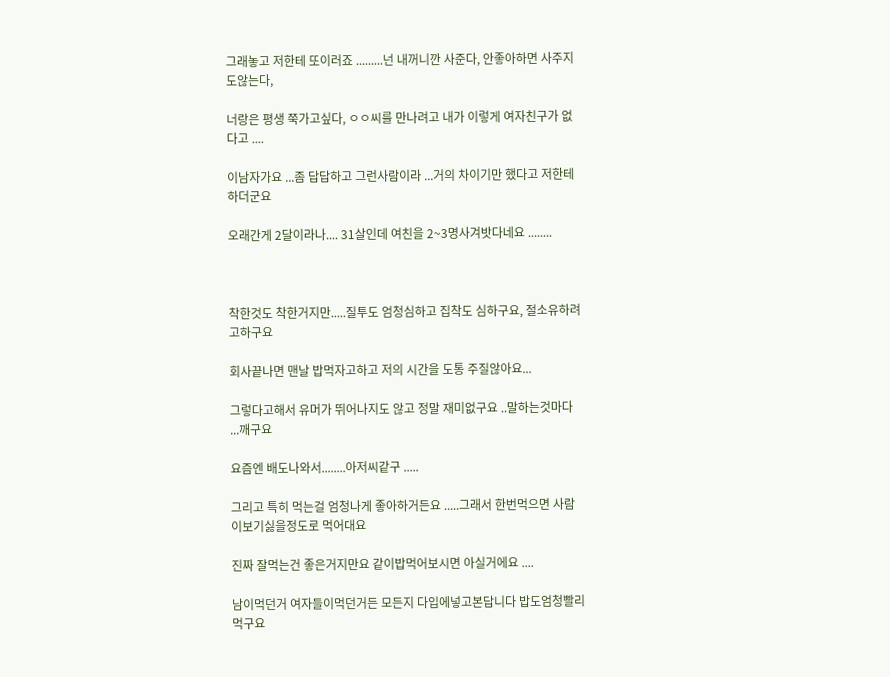그래놓고 저한테 또이러죠 .........넌 내꺼니깐 사준다, 안좋아하면 사주지도않는다,

너랑은 평생 쭉가고싶다, ㅇㅇ씨를 만나려고 내가 이렇게 여자친구가 없다고 ....

이남자가요 ...좀 답답하고 그런사람이라 ...거의 차이기만 했다고 저한테 하더군요

오래간게 2달이라나.... 31살인데 여친을 2~3명사겨밧다네요 ........



착한것도 착한거지만.....질투도 엄청심하고 집착도 심하구요, 절소유하려고하구요

회사끝나면 맨날 밥먹자고하고 저의 시간을 도통 주질않아요...

그렇다고해서 유머가 뛰어나지도 않고 정말 재미없구요 ..말하는것마다 ...깨구요

요즘엔 배도나와서........아저씨같구 .....

그리고 특히 먹는걸 엄청나게 좋아하거든요 .....그래서 한번먹으면 사람이보기싫을정도로 먹어대요

진짜 잘먹는건 좋은거지만요 같이밥먹어보시면 아실거에요 ....

남이먹던거 여자들이먹던거든 모든지 다입에넣고본답니다 밥도엄청빨리먹구요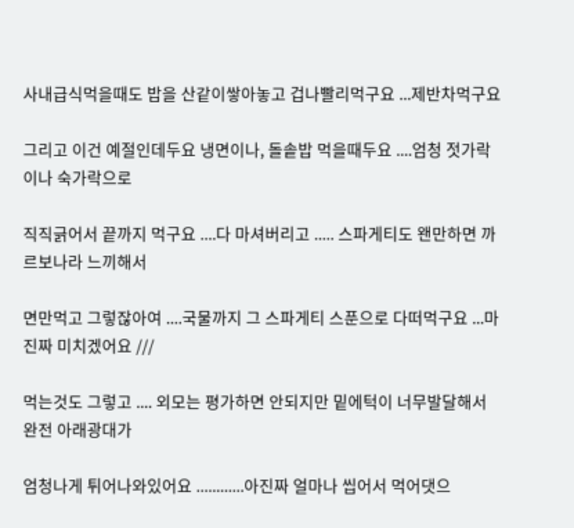사내급식먹을때도 밥을 산같이쌓아놓고 겁나빨리먹구요 ...제반차먹구요

그리고 이건 예절인데두요 냉면이나, 돌솥밥 먹을때두요 ....엄청 젓가락이나 숙가락으로

직직긁어서 끝까지 먹구요 ....다 마셔버리고 ..... 스파게티도 왠만하면 까르보나라 느끼해서

면만먹고 그렇잖아여 ....국물까지 그 스파게티 스푼으로 다떠먹구요 ...마진짜 미치겠어요 ///

먹는것도 그렇고 .... 외모는 평가하면 안되지만 밑에턱이 너무발달해서 완전 아래광대가

엄청나게 튀어나와있어요 ............아진짜 얼마나 씹어서 먹어댓으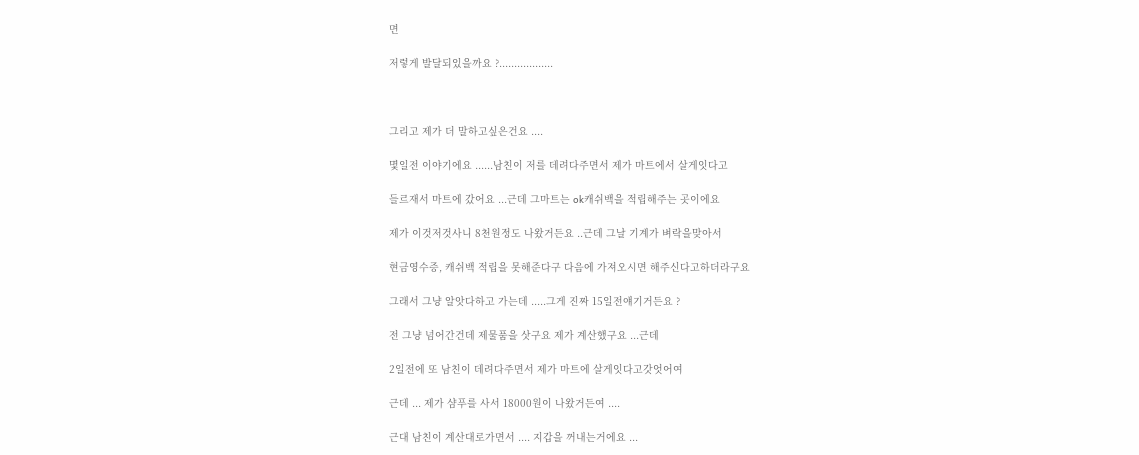면

저렇게 발달되있을까요 ?..................



그리고 제가 더 말하고싶은건요 ....

몇일전 이야기에요 ......남친이 저를 데려다주면서 제가 마트에서 살게잇다고

들르재서 마트에 갔어요 ...근데 그마트는 ok캐쉬백을 적립해주는 곳이에요

제가 이것저것사니 8천원정도 나왔거든요 ..근데 그날 기계가 벼락을맞아서

현금영수증, 캐쉬백 적립을 못해준다구 다음에 가져오시면 해주신다고하더라구요

그래서 그냥 알앗다하고 가는데 .....그게 진짜 15일전얘기거든요 ?

전 그냥 넘어간건데 제물품을 삿구요 제가 계산했구요 ...근데

2일전에 또 남친이 데려다주면서 제가 마트에 살게잇다고갓엇어여

근데 ... 제가 샴푸를 사서 18000원이 나왔거든여 ....

근대 남친이 계산대로가면서 .... 지갑을 꺼내는거에요 ...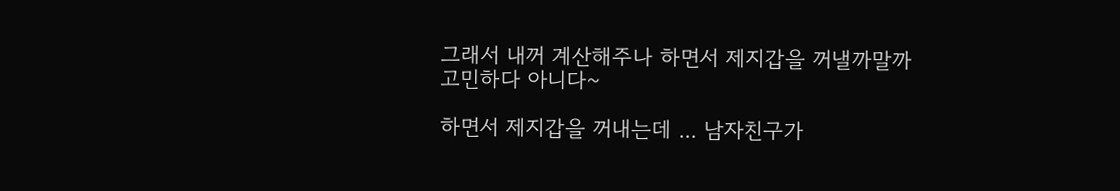그래서 내꺼 계산해주나 하면서 제지갑을 꺼낼까말까 고민하다 아니다~

하면서 제지갑을 꺼내는데 ... 남자친구가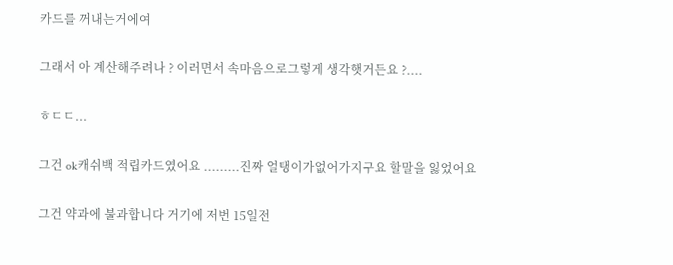카드를 꺼내는거에여

그래서 아 계산해주려나 ? 이러면서 속마음으로그렇게 생각햇거든요 ?....

ㅎㄷㄷ...

그건 ok캐쉬백 적립카드였어요 .........진짜 얼탱이가없어가지구요 할말을 잃었어요

그건 약과에 불과합니다 거기에 저번 15일전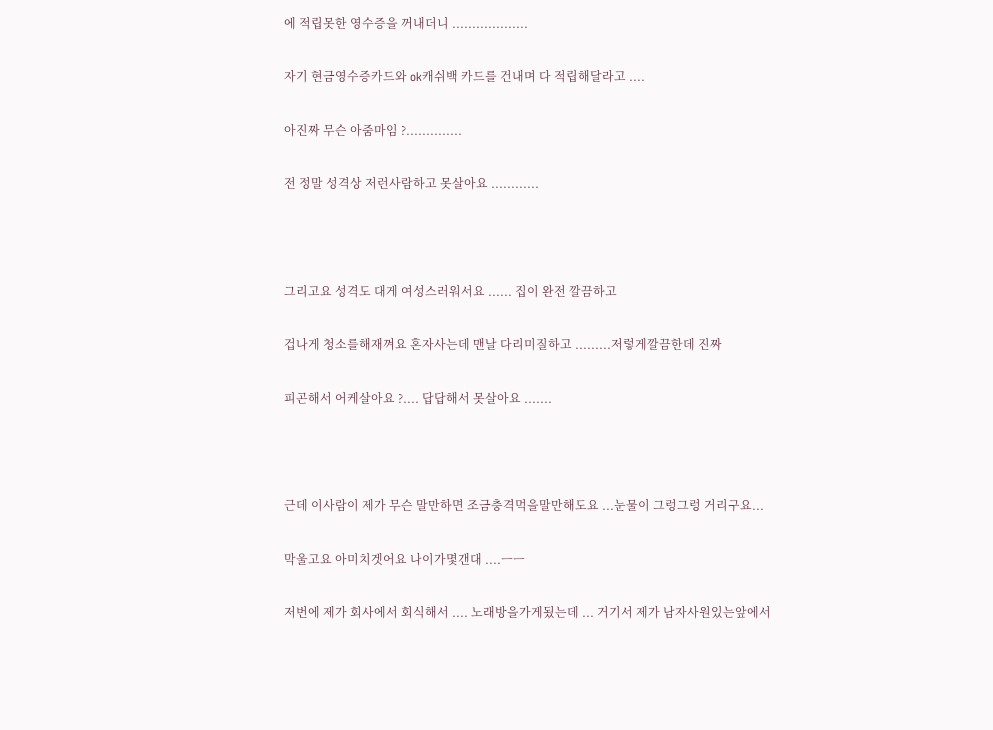에 적립못한 영수증을 꺼내더니 ...................

자기 현금영수증카드와 ok캐쉬백 카드를 건내며 다 적립해달라고 ....

아진짜 무슨 아줌마임 ?..............

전 정말 성격상 저런사람하고 못살아요 ............



그리고요 성격도 대게 여성스러워서요 ...... 집이 완전 깔끔하고

겁나게 청소를해재껴요 혼자사는데 맨날 다리미질하고 .........저렇게깔끔한데 진짜

피곤해서 어케살아요 ?.... 답답해서 못살아요 .......



근데 이사람이 제가 무슨 말만하면 조금충격먹을말만해도요 ...눈물이 그렁그렁 거리구요...

막울고요 아미치겟어요 나이가몇갠대 ....ㅡㅡ

저번에 제가 회사에서 회식해서 .... 노래방을가게됬는데 ... 거기서 제가 남자사원있는앞에서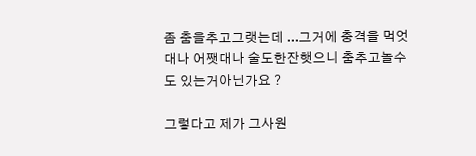좀 춤을추고그랫는데 ...그거에 충격을 먹엇대나 어쨋대나 술도한잔햇으니 춤추고놀수도 있는거아닌가요 ?

그렇다고 제가 그사원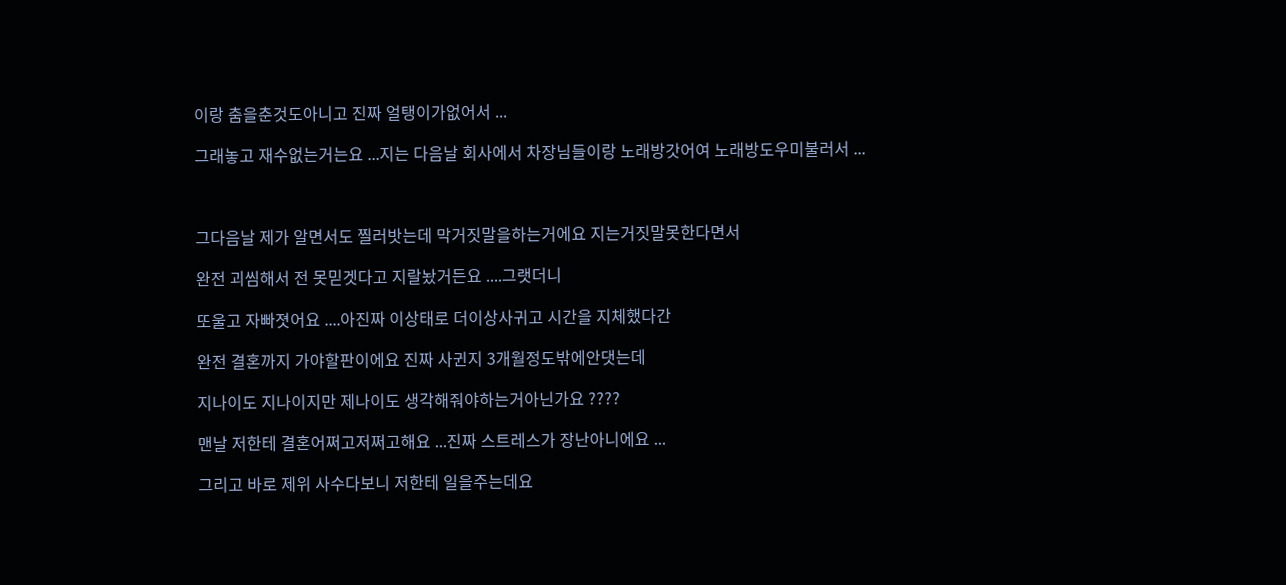이랑 춤을춘것도아니고 진짜 얼탱이가없어서 ...

그래놓고 재수없는거는요 ...지는 다음날 회사에서 차장님들이랑 노래방갓어여 노래방도우미불러서 ...



그다음날 제가 알면서도 찔러밧는데 막거짓말을하는거에요 지는거짓말못한다면서

완전 괴씸해서 전 못믿겟다고 지랄놨거든요 ....그랫더니

또울고 자빠졋어요 ....아진짜 이상태로 더이상사귀고 시간을 지체했다간

완전 결혼까지 가야할판이에요 진짜 사귄지 3개월정도밖에안댓는데

지나이도 지나이지만 제나이도 생각해줘야하는거아닌가요 ????

맨날 저한테 결혼어쩌고저쩌고해요 ...진짜 스트레스가 장난아니에요 ...

그리고 바로 제위 사수다보니 저한테 일을주는데요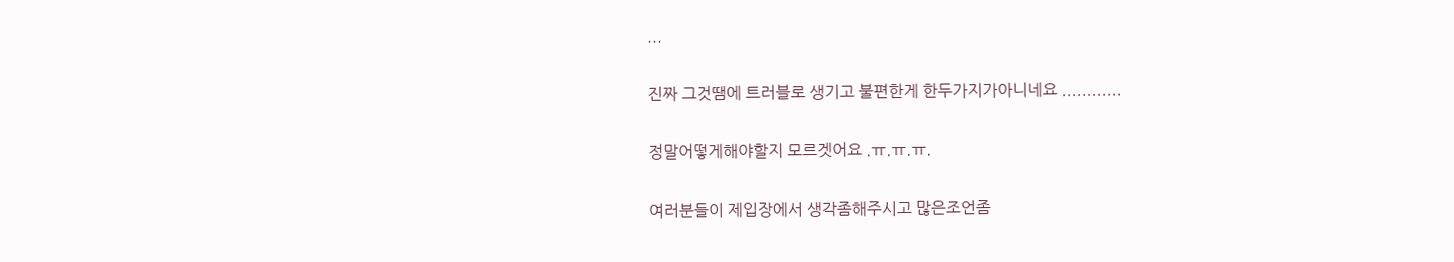...

진짜 그것땜에 트러블로 생기고 불편한게 한두가지가아니네요 ............

정말어떻게해야할지 모르겟어요 .ㅠ.ㅠ.ㅠ.

여러분들이 제입장에서 생각좀해주시고 많은조언좀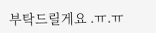부탁드릴게요 .ㅠ.ㅠ